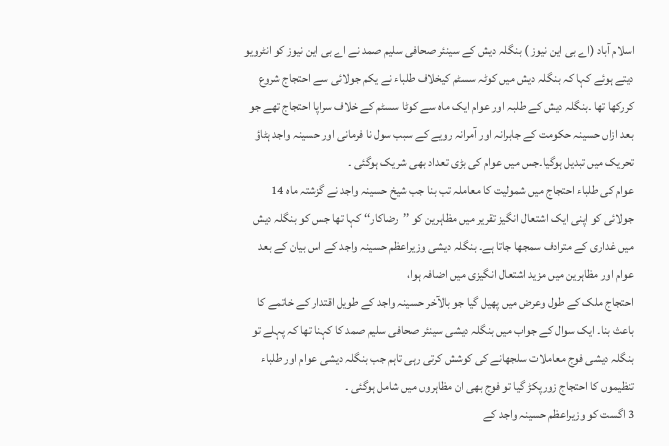اسلام آباد (اے بی این نیوز ) بنگلہ دیش کے سینئر صحافی سلیم صمد نے اے بی این نیوز کو انٹرویو دیتے ہوئے کہا کہ بنگلہ دیش میں کوٹہ سسٹم کیخلاف طلباء نے یکم جولائی سے احتجاج شروع کررکھا تھا ۔بنگلہ دیش کے طلبہ اور عوام ایک ماہ سے کوٹا سسٹم کے خلاف سراپا احتجاج تھے جو بعد ازاں حسینہ حکومت کے جابرانہ اور آمرانہ رویے کے سبب سول نا فرمانی اور حسینہ واجد ہٹاؤ تحریک میں تبدیل ہوگیا۔جس میں عوام کی بڑی تعداد بھی شریک ہوگئی ۔
عوام کی طلباء احتجاج میں شمولیت کا معاملہ تب بنا جب شیخ حسینہ واجد نے گزشتہ ماہ 14 جولائی کو اپنی ایک اشتعال انگیز تقریر میں مظاہرین کو ’’رضاکار‘‘ کہا تھا جس کو بنگلہ دیش میں غداری کے مترادف سمجھا جاتا ہے۔ بنگلہ دیشی وزیراعظم حسینہ واجد کے اس بیان کے بعد عوام اور مظاہرین میں مزید اشتعال انگیزی میں اضافہ ہوا،
احتجاج ملک کے طول وعرض میں پھیل گیا جو بالآخر حسینہ واجد کے طویل اقتدار کے خاتمے کا باعث بنا۔ ایک سوال کے جواب میں بنگلہ دیشی سینئر صحافی سلیم صمد کا کہنا تھا کہ پہلے تو بنگلہ دیشی فوج معاملات سلجھانے کی کوشش کرتی رہی تاہم جب بنگلہ دیشی عوام اور طلباء تنظیموں کا احتجاج زورپکڑ گیا تو فوج بھی ان مظاہروں میں شامل ہوگئی ۔
3 اگست کو وزیراعظم حسینہ واجد کے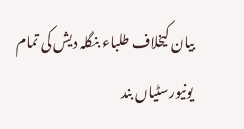بیان کیخلاف طلباء بنگلہ دیش کی تمام یونیورسٹیاں بند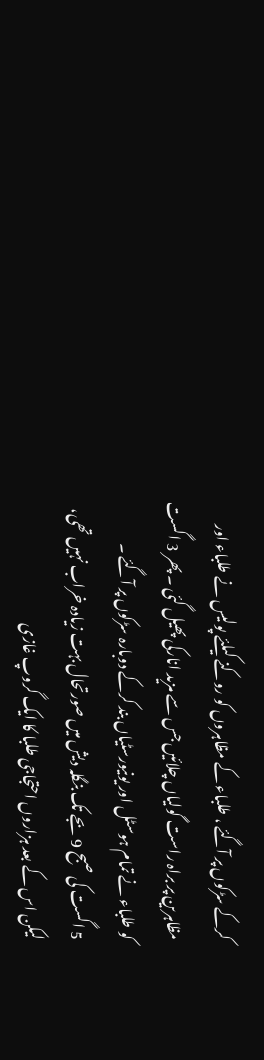کرکے سڑکوں پر آگئے ، طلباء کے مظاہروں کو روکنے کیلئے پولیس نے طلباء اور مظاہرین پر براہ راست گولیاں چلائیں جس سے مزید انارکی پھیل گئی ۔ پھر 3 اگست کو طلباء نے تمام ہوسٹل اور یونیورسٹیاں بند کرکے دوبارہ سڑکوں پر آگئے ۔
5 اگست کی صبح 9 بجے تک بنگلہ دیش میں صورتحال بہت زیادہ خراب نہیں تھی، لیکن اس کے بعد ہزاروں احتجاجی طلبا کا ایک گروپ غازی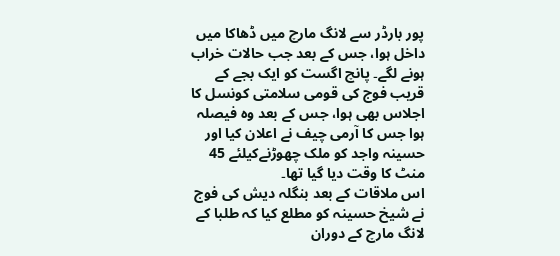پور بارڈر سے لانگ مارچ میں ڈھاکا میں داخل ہوا، جس کے بعد جب حالات خراب ہونے لگے۔ پانچ اگست کو ایک بجے کے قریب فوج کی قومی سلامتی کونسل کا اجلاس بھی ہوا، جس کے بعد وہ فیصلہ ہوا جس کا آرمی چیف نے اعلان کیا اور حسینہ واجد کو ملک چھوڑنےکیلئے 45 منٹ کا وقت دیا گیا تھا۔
اس ملاقات کے بعد بنگلہ دیش کی فوج نے شیخ حسینہ کو مطلع کیا کہ طلبا کے لانگ مارچ کے دوران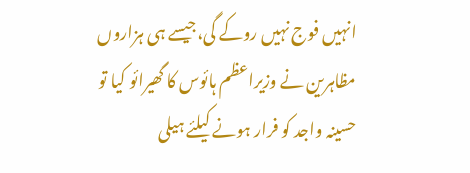انہیں فوج نہیں روکے گی،جیسے ہی ہزاروں مظاہرین نے وزیراعظم ہائوس کا گھیرائو کیا تو حسینہ واجد کو فرار ہونے کیلئے ہیلی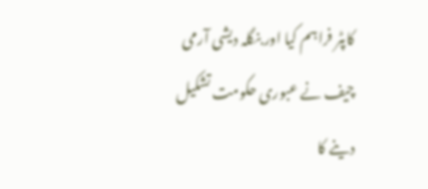کاپٹر فراہم کیا اور بنگلہ دیشی آرمی چیف نے عبوری حکومت تشکیل دینے کا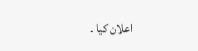اعلان کیا ۔